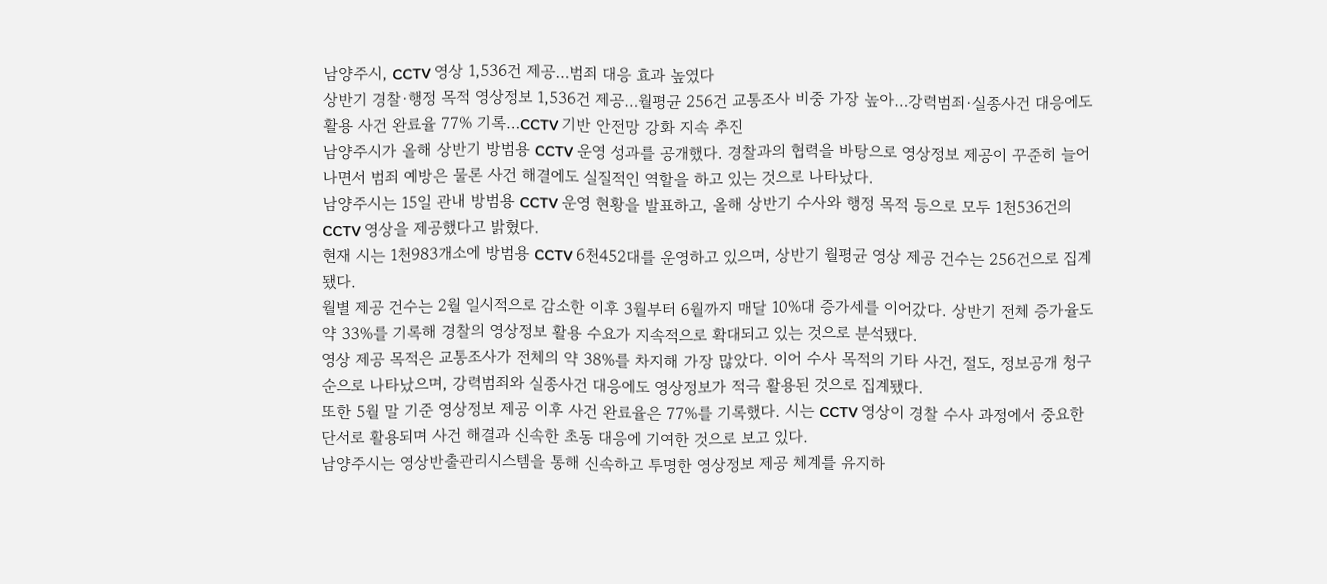남양주시, CCTV 영상 1,536건 제공…범죄 대응 효과 높였다
상반기 경찰·행정 목적 영상정보 1,536건 제공…월평균 256건 교통조사 비중 가장 높아…강력범죄·실종사건 대응에도 활용 사건 완료율 77% 기록…CCTV 기반 안전망 강화 지속 추진
남양주시가 올해 상반기 방범용 CCTV 운영 성과를 공개했다. 경찰과의 협력을 바탕으로 영상정보 제공이 꾸준히 늘어나면서 범죄 예방은 물론 사건 해결에도 실질적인 역할을 하고 있는 것으로 나타났다.
남양주시는 15일 관내 방범용 CCTV 운영 현황을 발표하고, 올해 상반기 수사와 행정 목적 등으로 모두 1천536건의 CCTV 영상을 제공했다고 밝혔다.
현재 시는 1천983개소에 방범용 CCTV 6천452대를 운영하고 있으며, 상반기 월평균 영상 제공 건수는 256건으로 집계됐다.
월별 제공 건수는 2월 일시적으로 감소한 이후 3월부터 6월까지 매달 10%대 증가세를 이어갔다. 상반기 전체 증가율도 약 33%를 기록해 경찰의 영상정보 활용 수요가 지속적으로 확대되고 있는 것으로 분석됐다.
영상 제공 목적은 교통조사가 전체의 약 38%를 차지해 가장 많았다. 이어 수사 목적의 기타 사건, 절도, 정보공개 청구 순으로 나타났으며, 강력범죄와 실종사건 대응에도 영상정보가 적극 활용된 것으로 집계됐다.
또한 5월 말 기준 영상정보 제공 이후 사건 완료율은 77%를 기록했다. 시는 CCTV 영상이 경찰 수사 과정에서 중요한 단서로 활용되며 사건 해결과 신속한 초동 대응에 기여한 것으로 보고 있다.
남양주시는 영상반출관리시스템을 통해 신속하고 투명한 영상정보 제공 체계를 유지하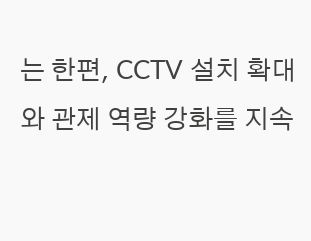는 한편, CCTV 설치 확대와 관제 역량 강화를 지속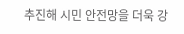추진해 시민 안전망을 더욱 강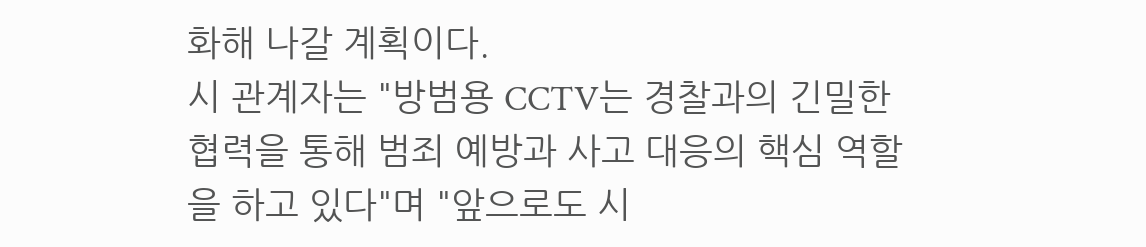화해 나갈 계획이다.
시 관계자는 "방범용 CCTV는 경찰과의 긴밀한 협력을 통해 범죄 예방과 사고 대응의 핵심 역할을 하고 있다"며 "앞으로도 시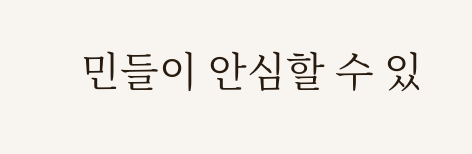민들이 안심할 수 있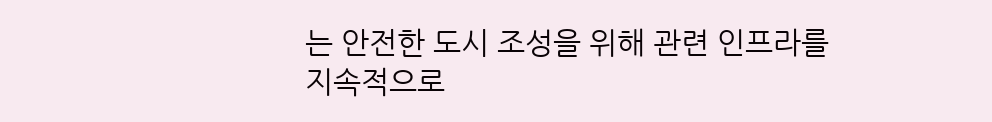는 안전한 도시 조성을 위해 관련 인프라를 지속적으로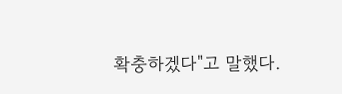확충하겠다"고 말했다.